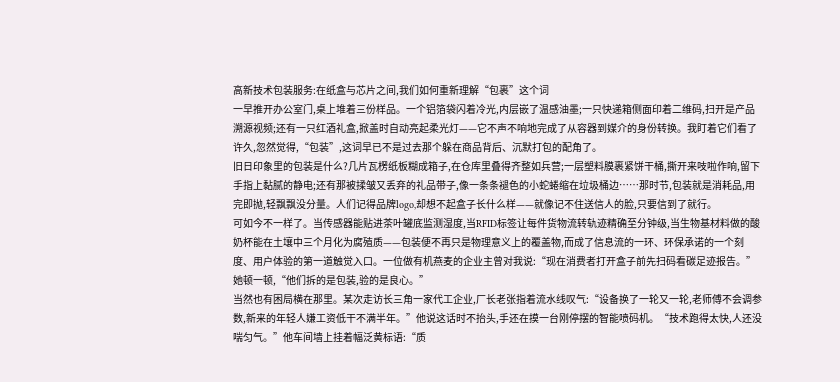高新技术包装服务:在纸盒与芯片之间,我们如何重新理解“包裹”这个词
一早推开办公室门,桌上堆着三份样品。一个铝箔袋闪着冷光,内层嵌了温感油墨;一只快递箱侧面印着二维码,扫开是产品溯源视频;还有一只红酒礼盒,掀盖时自动亮起柔光灯——它不声不响地完成了从容器到媒介的身份转换。我盯着它们看了许久,忽然觉得,“包装”,这词早已不是过去那个躲在商品背后、沉默打包的配角了。
旧日印象里的包装是什么?几片瓦楞纸板糊成箱子,在仓库里叠得齐整如兵营;一层塑料膜裹紧饼干桶,撕开来吱啦作响,留下手指上黏腻的静电;还有那被揉皱又丢弃的礼品带子,像一条条褪色的小蛇蜷缩在垃圾桶边……那时节,包装就是消耗品,用完即抛,轻飘飘没分量。人们记得品牌logo,却想不起盒子长什么样——就像记不住送信人的脸,只要信到了就行。
可如今不一样了。当传感器能贴进茶叶罐底监测湿度,当RFID标签让每件货物流转轨迹精确至分钟级,当生物基材料做的酸奶杯能在土壤中三个月化为腐殖质——包装便不再只是物理意义上的覆盖物,而成了信息流的一环、环保承诺的一个刻度、用户体验的第一道触觉入口。一位做有机燕麦的企业主曾对我说:“现在消费者打开盒子前先扫码看碳足迹报告。”她顿一顿,“他们拆的是包装,验的是良心。”
当然也有困局横在那里。某次走访长三角一家代工企业,厂长老张指着流水线叹气:“设备换了一轮又一轮,老师傅不会调参数,新来的年轻人嫌工资低干不满半年。”他说这话时不抬头,手还在摸一台刚停摆的智能喷码机。“技术跑得太快,人还没喘匀气。”他车间墙上挂着幅泛黄标语:“质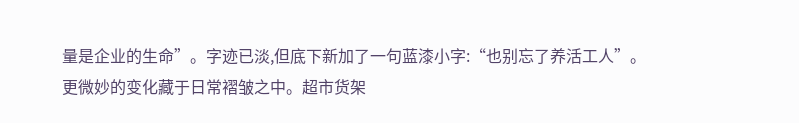量是企业的生命”。字迹已淡,但底下新加了一句蓝漆小字:“也别忘了养活工人”。
更微妙的变化藏于日常褶皱之中。超市货架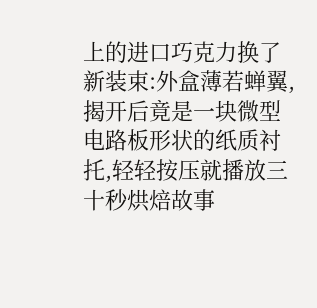上的进口巧克力换了新装束:外盒薄若蝉翼,揭开后竟是一块微型电路板形状的纸质衬托,轻轻按压就播放三十秒烘焙故事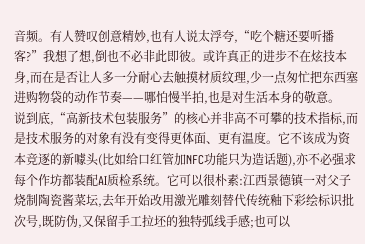音频。有人赞叹创意精妙,也有人说太浮夸,“吃个糖还要听播客?”我想了想,倒也不必非此即彼。或许真正的进步不在炫技本身,而在是否让人多一分耐心去触摸材质纹理,少一点匆忙把东西塞进购物袋的动作节奏——哪怕慢半拍,也是对生活本身的敬意。
说到底,“高新技术包装服务”的核心并非高不可攀的技术指标,而是技术服务的对象有没有变得更体面、更有温度。它不该成为资本竞逐的新噱头(比如给口红管加NFC功能只为造话题),亦不必强求每个作坊都装配AI质检系统。它可以很朴素:江西景德镇一对父子烧制陶瓷酱菜坛,去年开始改用激光雕刻替代传统釉下彩绘标识批次号,既防伪,又保留手工拉坯的独特弧线手感;也可以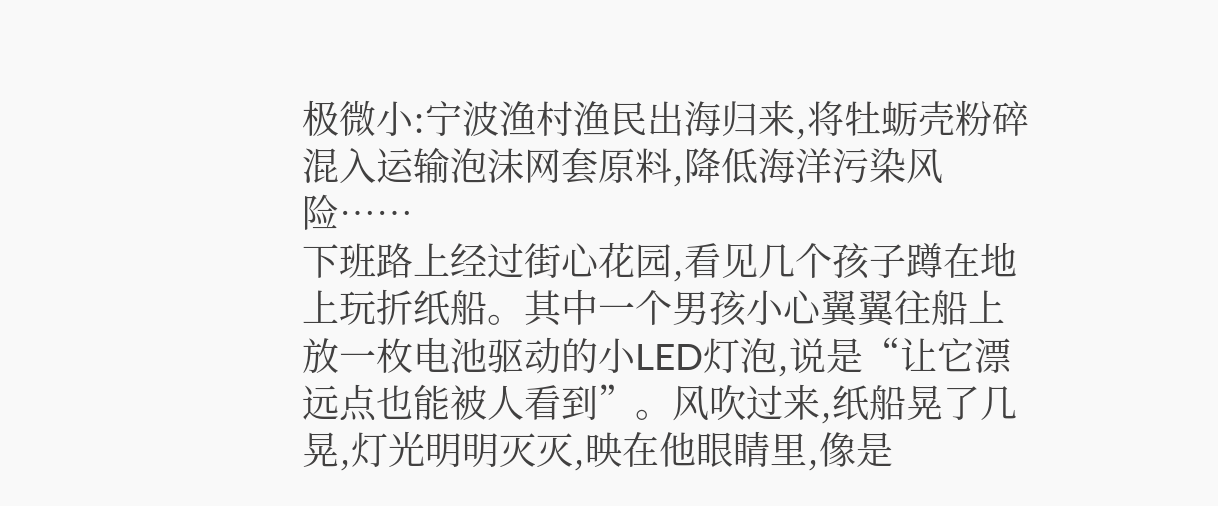极微小:宁波渔村渔民出海归来,将牡蛎壳粉碎混入运输泡沫网套原料,降低海洋污染风险……
下班路上经过街心花园,看见几个孩子蹲在地上玩折纸船。其中一个男孩小心翼翼往船上放一枚电池驱动的小LED灯泡,说是“让它漂远点也能被人看到”。风吹过来,纸船晃了几晃,灯光明明灭灭,映在他眼睛里,像是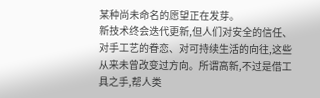某种尚未命名的愿望正在发芽。
新技术终会迭代更新,但人们对安全的信任、对手工艺的眷恋、对可持续生活的向往,这些从来未曾改变过方向。所谓高新,不过是借工具之手,帮人类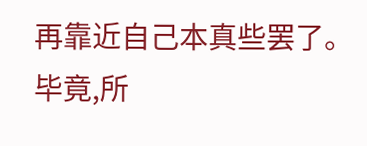再靠近自己本真些罢了。
毕竟,所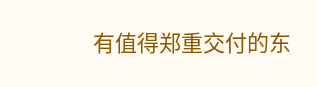有值得郑重交付的东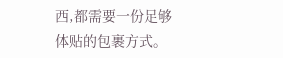西,都需要一份足够体贴的包裹方式。